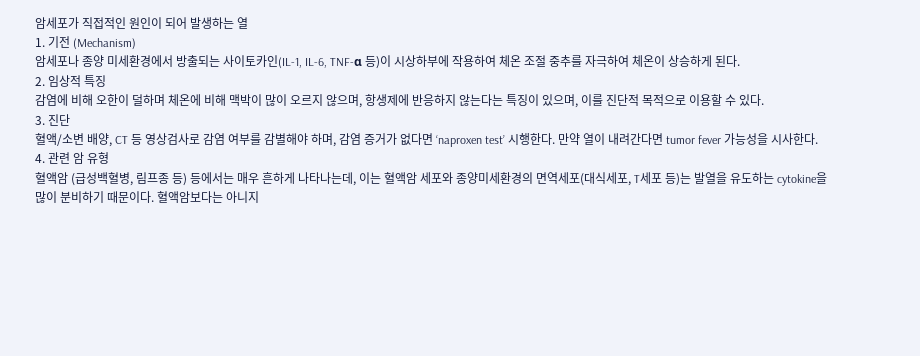암세포가 직접적인 원인이 되어 발생하는 열
1. 기전 (Mechanism)
암세포나 종양 미세환경에서 방출되는 사이토카인(IL-1, IL-6, TNF-α 등)이 시상하부에 작용하여 체온 조절 중추를 자극하여 체온이 상승하게 된다.
2. 임상적 특징
감염에 비해 오한이 덜하며 체온에 비해 맥박이 많이 오르지 않으며, 항생제에 반응하지 않는다는 특징이 있으며, 이를 진단적 목적으로 이용할 수 있다.
3. 진단
혈액/소변 배양, CT 등 영상검사로 감염 여부를 감별해야 하며, 감염 증거가 없다면 ‘naproxen test’ 시행한다. 만약 열이 내려간다면 tumor fever 가능성을 시사한다.
4. 관련 암 유형
혈액암 (급성백혈병, 림프종 등) 등에서는 매우 흔하게 나타나는데, 이는 혈액암 세포와 종양미세환경의 면역세포(대식세포, T세포 등)는 발열을 유도하는 cytokine을 많이 분비하기 때문이다. 혈액암보다는 아니지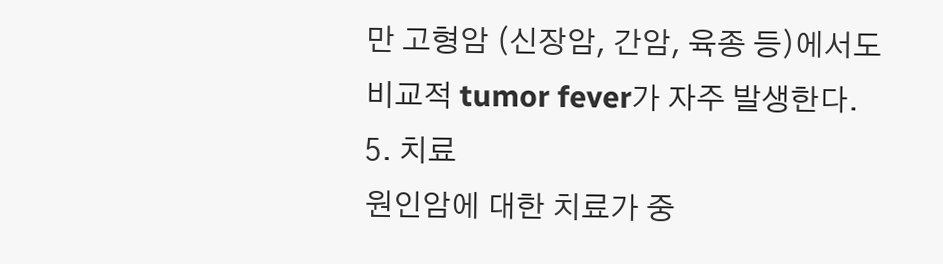만 고형암 (신장암, 간암, 육종 등)에서도 비교적 tumor fever가 자주 발생한다.
5. 치료
원인암에 대한 치료가 중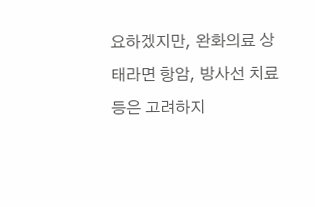요하겠지만, 완화의료 상태라면 항암, 방사선 치료 등은 고려하지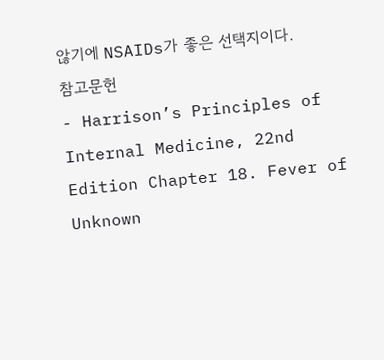않기에 NSAIDs가 좋은 선택지이다.
참고문헌
- Harrison’s Principles of Internal Medicine, 22nd Edition Chapter 18. Fever of Unknown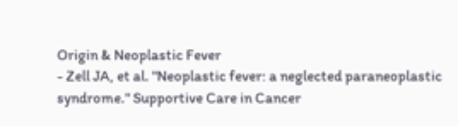Origin & Neoplastic Fever
- Zell JA, et al. "Neoplastic fever: a neglected paraneoplastic syndrome." Supportive Care in Cancer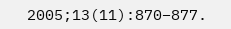2005;13(11):870–877.